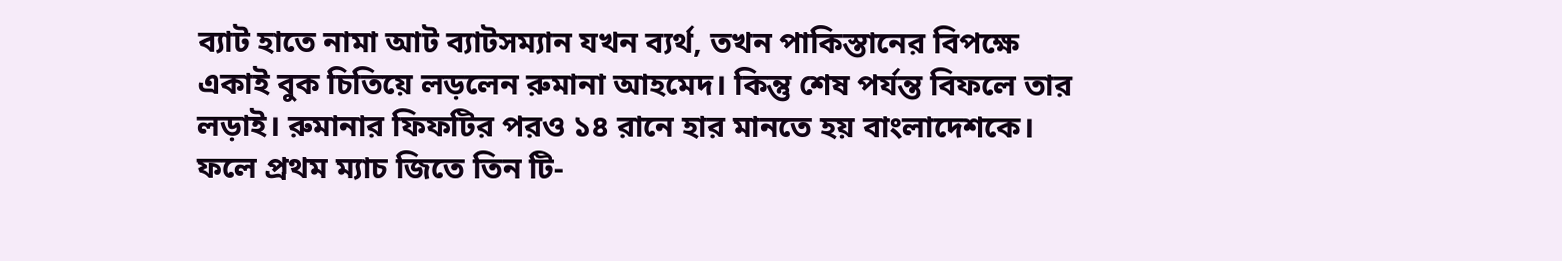ব্যাট হাতে নামা আট ব্যাটসম্যান যখন ব্যর্থ, তখন পাকিস্তানের বিপক্ষে একাই বুক চিতিয়ে লড়লেন রুমানা আহমেদ। কিন্তু শেষ পর্যন্ত বিফলে তার লড়াই। রুমানার ফিফটির পরও ১৪ রানে হার মানতে হয় বাংলাদেশকে। ফলে প্রথম ম্যাচ জিতে তিন টি-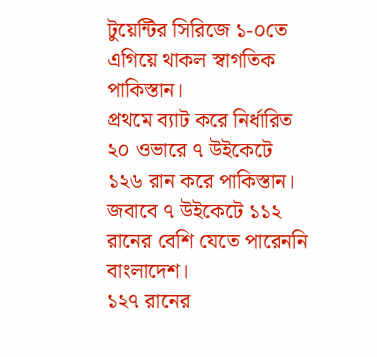টুয়েন্টির সিরিজে ১-০তে এগিয়ে থাকল স্বাগতিক পাকিস্তান।
প্রথমে ব্যাট করে নির্ধারিত ২০ ওভারে ৭ উইকেটে ১২৬ রান করে পাকিস্তান। জবাবে ৭ উইকেটে ১১২ রানের বেশি যেতে পারেননি বাংলাদেশ।
১২৭ রানের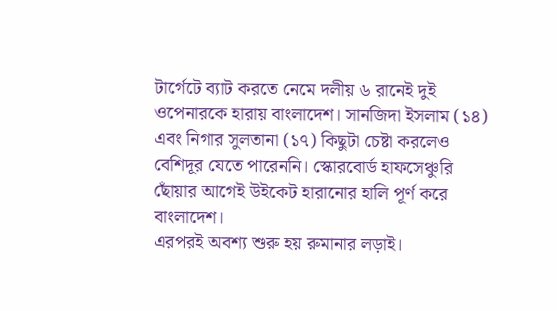টার্গেটে ব্যাট করতে নেমে দলীয় ৬ রানেই দুই ওপেনারকে হারায় বাংলাদেশ। সানজিদা ইসলাম (১৪) এবং নিগার সুলতানা (১৭) কিছুটা চেষ্টা করলেও বেশিদূর যেতে পারেননি। স্কোরবোর্ড হাফসেঞ্চুরি ছোঁয়ার আগেই উইকেট হারানোর হালি পূর্ণ করে বাংলাদেশ।
এরপরই অবশ্য শুরু হয় রুমানার লড়াই।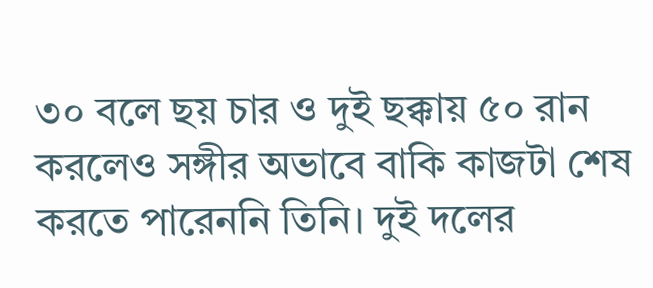৩০ বলে ছয় চার ও দুই ছক্কায় ৫০ রান করলেও সঙ্গীর অভাবে বাকি কাজটা শেষ করতে পারেননি তিনি। দুই দলের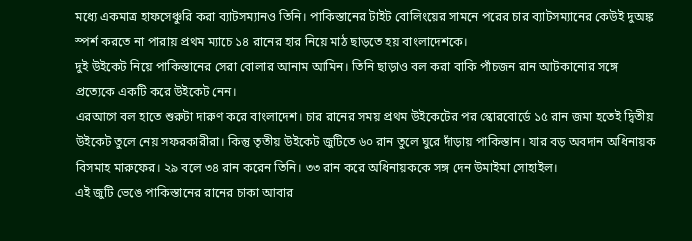মধ্যে একমাত্র হাফসেঞ্চুরি করা ব্যাটসম্যানও তিনি। পাকিস্তানের টাইট বোলিংয়ের সামনে পরের চার ব্যাটসম্যানের কেউই দুঅঙ্ক স্পর্শ করতে না পারায় প্রথম ম্যাচে ১৪ রানের হার নিয়ে মাঠ ছাড়তে হয় বাংলাদেশকে।
দুই উইকেট নিয়ে পাকিস্তানের সেরা বোলার আনাম আমিন। তিনি ছাড়াও বল করা বাকি পাঁচজন রান আটকানোর সঙ্গে প্রত্যেকে একটি করে উইকেট নেন।
এরআগে বল হাতে শুরুটা দারুণ করে বাংলাদেশ। চার রানের সময় প্রথম উইকেটের পর স্কোরবোর্ডে ১৫ রান জমা হতেই দ্বিতীয় উইকেট তুলে নেয় সফরকারীরা। কিন্তু তৃতীয় উইকেট জুটিতে ৬০ রান তুলে ঘুরে দাঁড়ায় পাকিস্তান। যার বড় অবদান অধিনায়ক বিসমাহ মারুফের। ২৯ বলে ৩৪ রান করেন তিনি। ৩৩ রান করে অধিনায়ককে সঙ্গ দেন উমাইমা সোহাইল।
এই জুটি ভেঙে পাকিস্তানের রানের চাকা আবার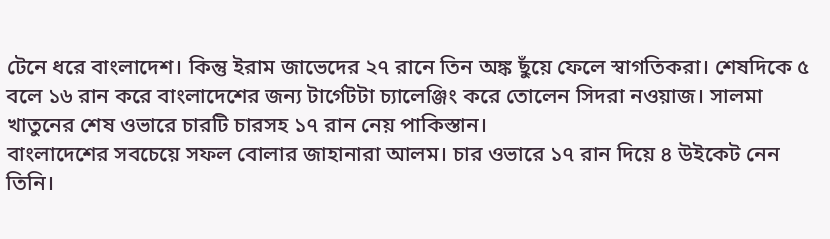টেনে ধরে বাংলাদেশ। কিন্তু ইরাম জাভেদের ২৭ রানে তিন অঙ্ক ছুঁয়ে ফেলে স্বাগতিকরা। শেষদিকে ৫ বলে ১৬ রান করে বাংলাদেশের জন্য টার্গেটটা চ্যালেঞ্জিং করে তোলেন সিদরা নওয়াজ। সালমা খাতুনের শেষ ওভারে চারটি চারসহ ১৭ রান নেয় পাকিস্তান।
বাংলাদেশের সবচেয়ে সফল বোলার জাহানারা আলম। চার ওভারে ১৭ রান দিয়ে ৪ উইকেট নেন তিনি।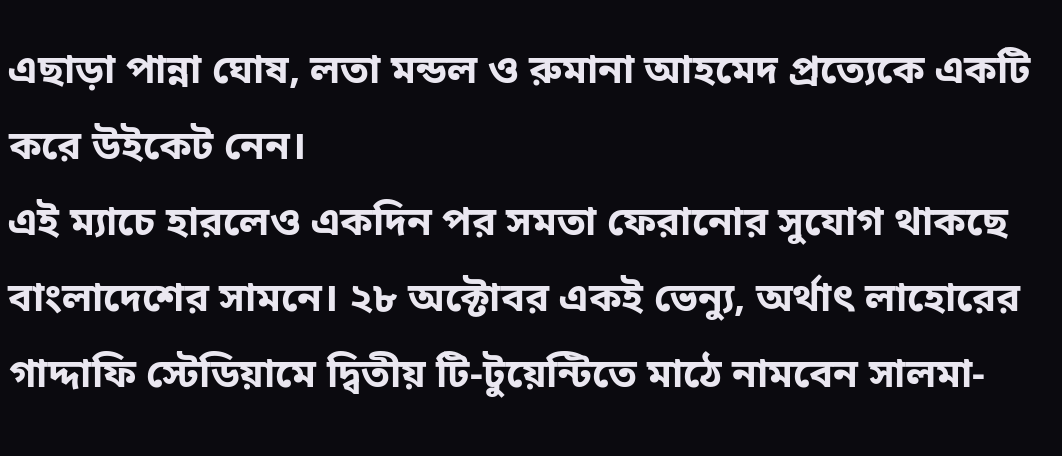এছাড়া পান্না ঘোষ, লতা মন্ডল ও রুমানা আহমেদ প্রত্যেকে একটি করে উইকেট নেন।
এই ম্যাচে হারলেও একদিন পর সমতা ফেরানোর সুযোগ থাকছে বাংলাদেশের সামনে। ২৮ অক্টোবর একই ভেন্যু, অর্থাৎ লাহোরের গাদ্দাফি স্টেডিয়ামে দ্বিতীয় টি-টুয়েন্টিতে মাঠে নামবেন সালমা-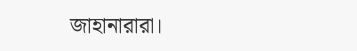জাহানারারা।